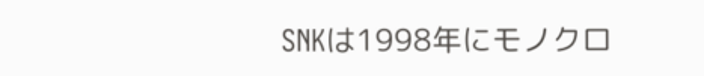SNKは1998年にモノクロ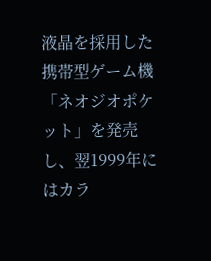液晶を採用した携帯型ゲーム機「ネオジオポケット」を発売し、翌1999年にはカラ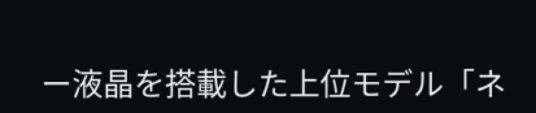ー液晶を搭載した上位モデル「ネ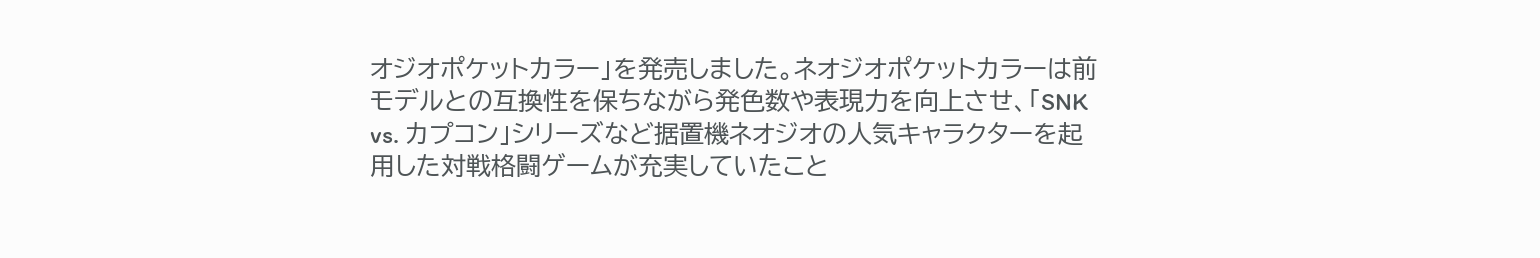オジオポケットカラー」を発売しました。ネオジオポケットカラーは前モデルとの互換性を保ちながら発色数や表現力を向上させ、「SNK vs. カプコン」シリーズなど据置機ネオジオの人気キャラクターを起用した対戦格闘ゲームが充実していたこと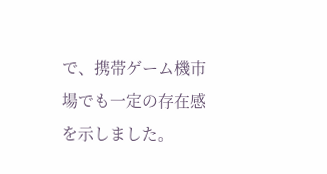で、携帯ゲーム機市場でも一定の存在感を示しました。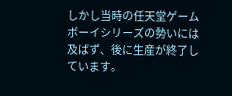しかし当時の任天堂ゲームボーイシリーズの勢いには及ばず、後に生産が終了しています。